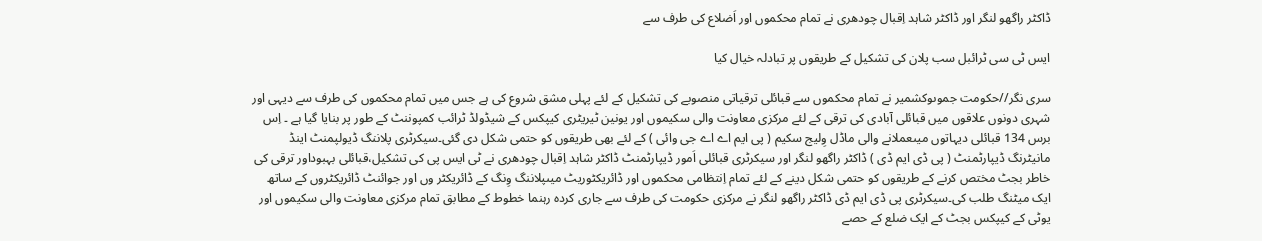ڈاکٹر راگھو لنگر اور ڈاکٹر شاہد اِقبال چودھری نے تمام محکموں اور اَضلاع کی طرف سے

ایس ٹی سی ٹرائبل سب پلان کی تشکیل کے طریقوں پر تبادلہ خیال کیا

سری نگر//حکومت جموںوکشمیر نے تمام محکموں سے قبائلی ترقیاتی منصوبے کی تشکیل کے لئے پہلی مشق شروع کی ہے جس میں تمام محکموں کی طرف سے دیہی اور شہری دونوں علاقوں میں قبائلی آبادی کی ترقی کے لئے مرکزی معاونت والی سکیموں اور یونین ٹیریٹری کیپکس کے شیڈولڈ ٹرائب کمپوننٹ کے طور پر بنایا گیا ہے ۔ اِس برس 134 قبائلی دیہاتوں میںعملانے والی ماڈل وِلیج سکیم ( پی ایم اے اے جی وائی ) کے لئے بھی طریقوں کو حتمی شکل دی گئی۔سیکرٹری پلاننگ ڈیولپمنٹ اینڈ مانیٹرنگ ڈیپارٹمنٹ ( پی ڈی ایم ڈی ) ڈاکٹر راگھو لنگر اور سیکرٹری قبائلی اَمور ڈیپارٹمنٹ ڈاکٹر شاہد اِقبال چودھری نے ٹی ایس پی کی تشکیل،قبائلی بہبوداور ترقی کی خاطر بجٹ مختص کرنے کے طریقوں کو حتمی شکل دینے کے لئے تمام اِنتظامی محکموں اور ڈائریکٹوریٹ میںپلاننگ وِنگ کے ڈائریکٹر وں اور جوائنٹ ڈائریکٹروں کے ساتھ ایک میٹنگ طلب کی۔سیکرٹری پی ڈی ایم ڈی ڈاکٹر راگھو لنگر نے مرکزی حکومت کی طرف سے جاری کردہ رہنما خطوط کے مطابق تمام مرکزی معاونت والی سکیموں اور یوٹی کے کیپکس بجٹ کے ایک ضلع کے حصے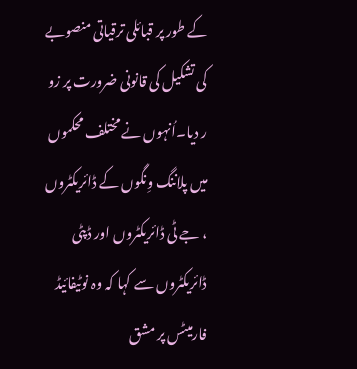کے طور پر قبائلی ترقیاتی منصوبے کی تشکیل کی قانونی ضرورت پر زو ر دیا۔اُنہوں نے مختلف محکموں میں پلاننگ وِنگوں کے ڈائریکٹروں ، جے ٹی ڈائریکٹروں اور ڈپٹی ڈائریکٹروں سے کہا کہ وہ نوٹیفائیڈ فارمیٹس پر مشق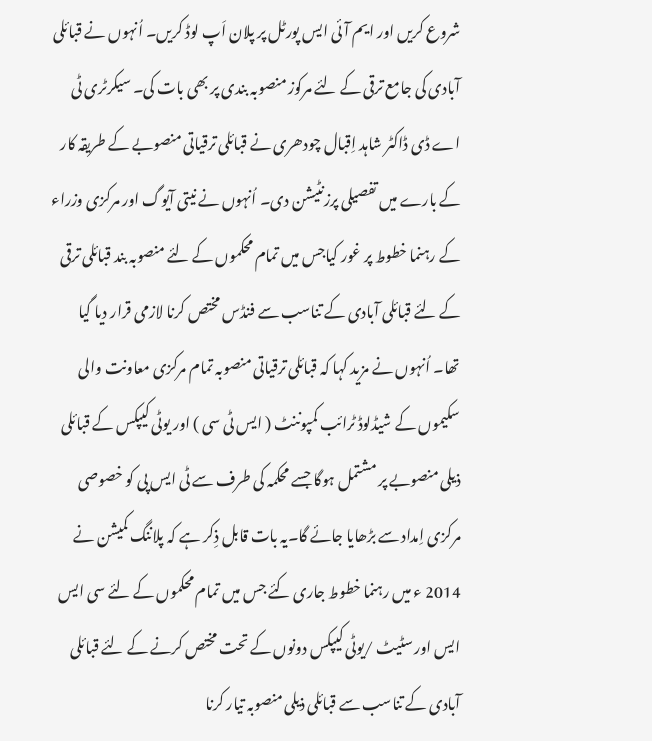شروع کریں اور ایم آئی ایس پورٹل پر پلان اَپ لوڈ کریں۔ اُنہوں نے قبائلی آبادی کی جامع ترقی کے لئے مرکوز منصوبہ بندی پر بھی بات کی۔ سیکرٹری ٹی اے ڈی ڈاکٹر شاہد اِقبال چودھری نے قبائلی ترقیاتی منصوبے کے طریقہ کار کے بارے میں تفصیلی پرزنٹیشن دی۔ اُنہوں نے نیتی آیوگ اور مرکزی وزراء کے رہنما خطوط پر غور کیاجس میں تمام محکموں کے لئے منصوبہ بند قبائلی ترقی کے لئے قبائلی آبادی کے تناسب سے فنڈس مختص کرنا لازمی قرار دیا گیا تھا۔ اُنہوں نے مزید کہا کہ قبائلی ترقیاتی منصوبہ تمام مرکزی معاونت والی سکیموں کے شیڈلوڈ ٹرائب کمپوننٹ ( ایس ٹی سی ) اور یوٹی کیپکس کے قبائلی ذیلی منصوبے پر مشتمل ہوگا جسے محکمہ کی طرف سے ٹی ایس پی کو خصوصی مرکزی اِمداد سے بڑھایا جائے گا۔یہ بات قابل ذِکر ہے کہ پلاننگ کمیشن نے 2014 ء میں رہنما خطوط جاری کئے جس میں تمام محکموں کے لئے سی ایس ایس اور سٹیٹ /یوٹی کیپکس دونوں کے تحت مختص کرنے کے لئے قبائلی آبادی کے تناسب سے قبائلی ذیلی منصوبہ تیار کرنا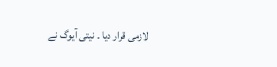لازمی قرار دیا ۔ نیتی آیوگ نے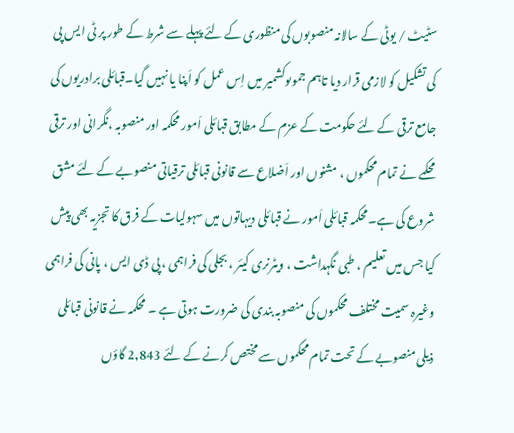سٹیٹ / یوٹی کے سالانہ منصوبوں کی منظوری کے لئے پہلے سے شرط کے طور پر ٹی ایس پی کی تشکیل کو لازمی قرار دیا تاہم جموںوکشمیر میں اِس عمل کو اَپنا یا نہیں گیا۔قبائلی برادریوں کی جامع ترقی کے لئے حکومت کے عزم کے مطابق قبائلی اَمور محکمہ اور منصوبہ ،نگرانی اور ترقی محکمے نے تمام محکموں ، مشنوں اور اَضلاع سے قانونی قبائلی ترقیاتی منصوبے کے لئے مشق شروع کی ہے۔محکمہ قبائلی اَمور نے قبائلی دیہاتوں میں سہولیات کے فرق کا تجزیہ بھی پیش کیا جس میں تعلیم ، طبی نگہداشت ، ویٹرنری کیئر ، بجلی کی فراہمی ، پی ڈی ایس ، پانی کی فراہمی وغیرہ سمیت مختلف محکموں کی منصوبہ بندی کی ضرورت ہوتی ہے ۔ محکمہ نے قانونی قبائلی ذیلی منصوبے کے تحت تمام محکموں سے مختص کرنے کے لئے 2,843 گاؤں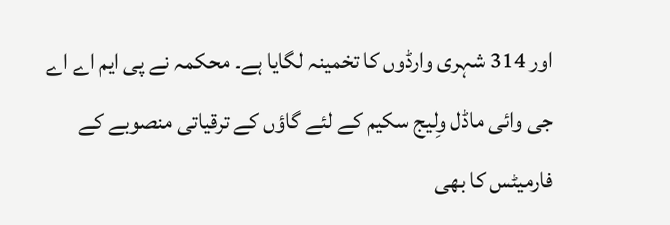اور 314 شہری وارڈوں کا تخمینہ لگایا ہے۔ محکمہ نے پی ایم اے اے جی وائی ماڈل وِلیج سکیم کے لئے گاؤں کے ترقیاتی منصوبے کے فارمیٹس کا بھی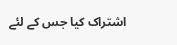اشتراک کیا جس کے لئے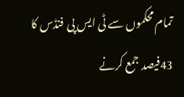تمام محکموں سے ٹی ایس پی فنڈس کا 43فیصد جمع کرنے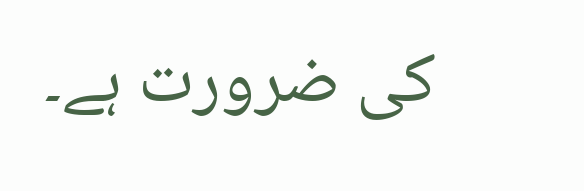کی ضرورت ہے۔